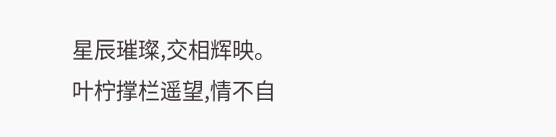星辰璀璨,交相辉映。
叶柠撑栏遥望,情不自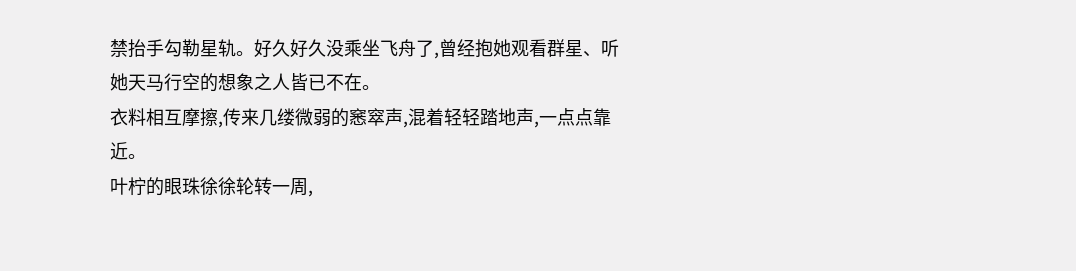禁抬手勾勒星轨。好久好久没乘坐飞舟了,曾经抱她观看群星、听她天马行空的想象之人皆已不在。
衣料相互摩擦,传来几缕微弱的窸窣声,混着轻轻踏地声,一点点靠近。
叶柠的眼珠徐徐轮转一周,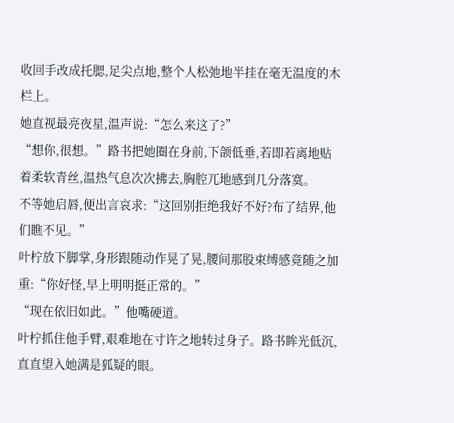收回手改成托腮,足尖点地,整个人松弛地半挂在毫无温度的木栏上。
她直视最亮夜星,温声说:“怎么来这了?”
“想你,很想。”路书把她圈在身前,下颌低垂,若即若离地贴着柔软青丝,温热气息次次拂去,胸腔兀地感到几分落寞。
不等她启唇,便出言哀求:“这回别拒绝我好不好?布了结界,他们瞧不见。”
叶柠放下脚掌,身形跟随动作晃了晃,腰间那股束缚感竟随之加重:“你好怪,早上明明挺正常的。”
“现在依旧如此。”他嘴硬道。
叶柠抓住他手臂,艰难地在寸许之地转过身子。路书眸光低沉,直直望入她满是狐疑的眼。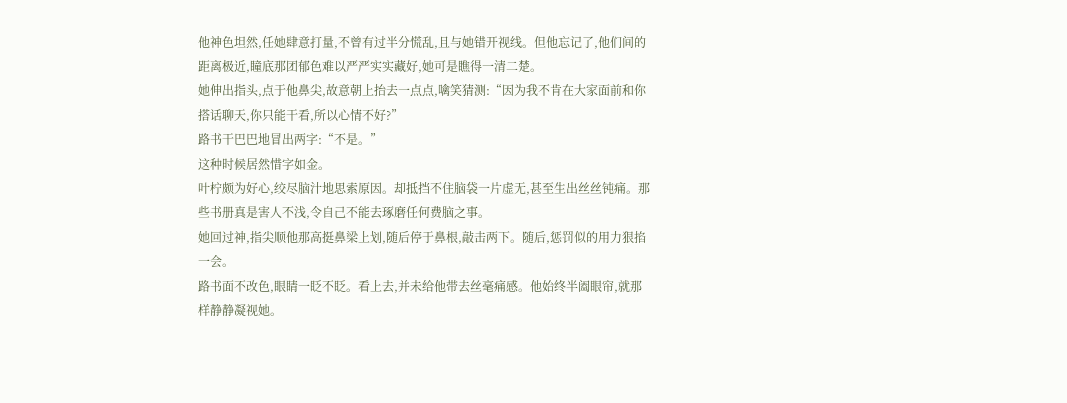他神色坦然,任她肆意打量,不曾有过半分慌乱,且与她错开视线。但他忘记了,他们间的距离极近,瞳底那团郁色难以严严实实藏好,她可是瞧得一清二楚。
她伸出指头,点于他鼻尖,故意朝上抬去一点点,噙笑猜测:“因为我不肯在大家面前和你搭话聊天,你只能干看,所以心情不好?”
路书干巴巴地冒出两字:“不是。”
这种时候居然惜字如金。
叶柠颇为好心,绞尽脑汁地思索原因。却抵挡不住脑袋一片虚无,甚至生出丝丝钝痛。那些书册真是害人不浅,令自己不能去琢磨任何费脑之事。
她回过神,指尖顺他那高挺鼻梁上划,随后停于鼻根,敲击两下。随后,惩罚似的用力狠掐一会。
路书面不改色,眼睛一眨不眨。看上去,并未给他带去丝毫痛感。他始终半阖眼帘,就那样静静凝视她。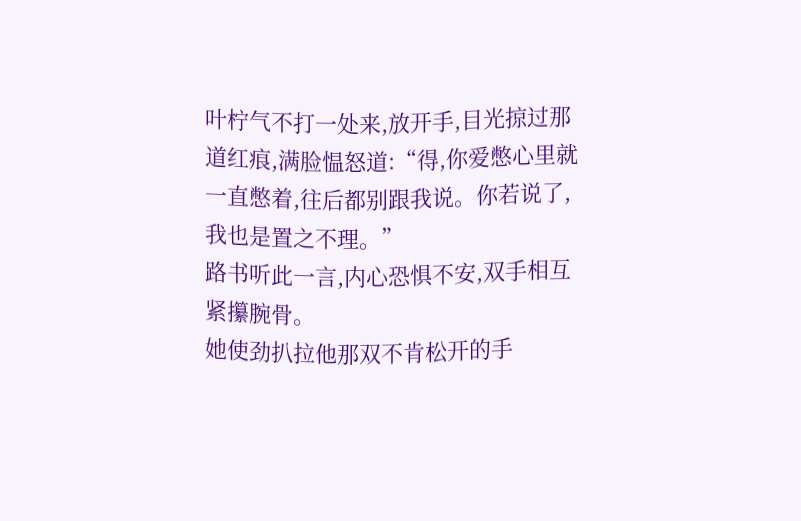叶柠气不打一处来,放开手,目光掠过那道红痕,满脸愠怒道:“得,你爱憋心里就一直憋着,往后都别跟我说。你若说了,我也是置之不理。”
路书听此一言,内心恐惧不安,双手相互紧攥腕骨。
她使劲扒拉他那双不肯松开的手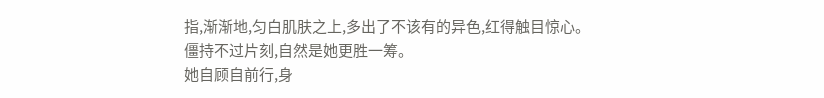指,渐渐地,匀白肌肤之上,多出了不该有的异色,红得触目惊心。
僵持不过片刻,自然是她更胜一筹。
她自顾自前行,身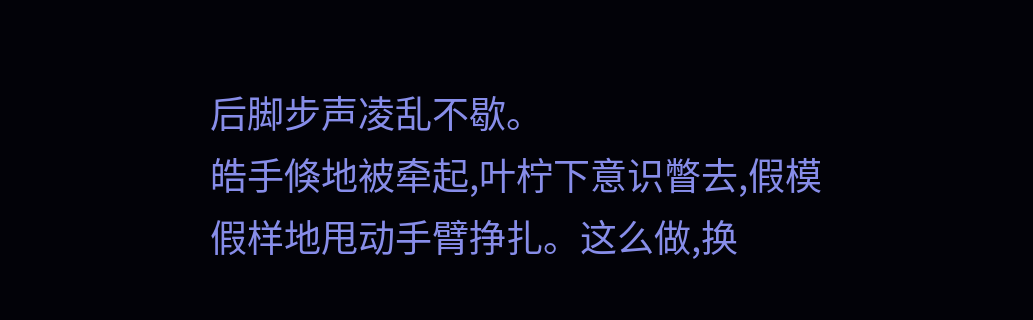后脚步声凌乱不歇。
皓手倏地被牵起,叶柠下意识瞥去,假模假样地甩动手臂挣扎。这么做,换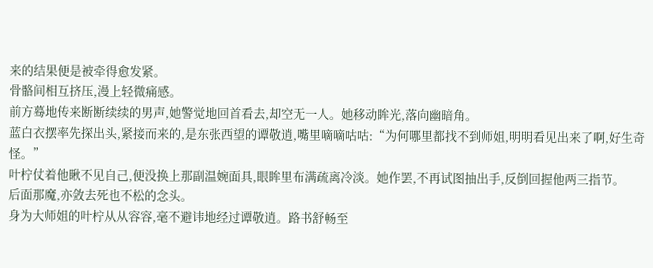来的结果便是被牵得愈发紧。
骨骼间相互挤压,漫上轻微痛感。
前方蓦地传来断断续续的男声,她警觉地回首看去,却空无一人。她移动眸光,落向幽暗角。
蓝白衣摆率先探出头,紧接而来的,是东张西望的谭敬逍,嘴里嘀嘀咕咕:“为何哪里都找不到师姐,明明看见出来了啊,好生奇怪。”
叶柠仗着他瞅不见自己,便没换上那副温婉面具,眼眸里布满疏离冷淡。她作罢,不再试图抽出手,反倒回握他两三指节。
后面那魔,亦敛去死也不松的念头。
身为大师姐的叶柠从从容容,毫不避讳地经过谭敬逍。路书舒畅至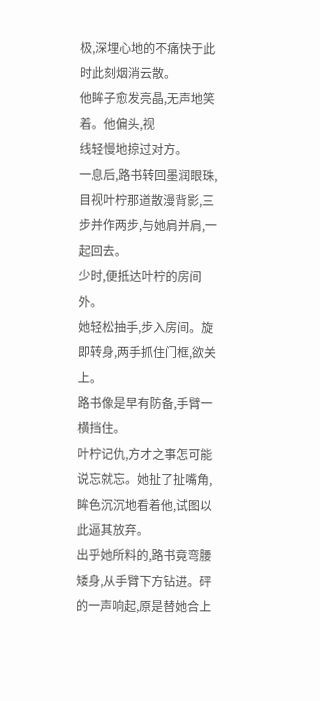极,深埋心地的不痛快于此时此刻烟消云散。
他眸子愈发亮晶,无声地笑着。他偏头,视
线轻慢地掠过对方。
一息后,路书转回墨润眼珠,目视叶柠那道散漫背影,三步并作两步,与她肩并肩,一起回去。
少时,便抵达叶柠的房间外。
她轻松抽手,步入房间。旋即转身,两手抓住门框,欲关上。
路书像是早有防备,手臂一横挡住。
叶柠记仇,方才之事怎可能说忘就忘。她扯了扯嘴角,眸色沉沉地看着他,试图以此逼其放弃。
出乎她所料的,路书竟弯腰矮身,从手臂下方钻进。砰的一声响起,原是替她合上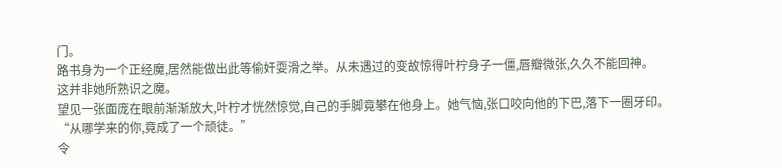门。
路书身为一个正经魔,居然能做出此等偷奸耍滑之举。从未遇过的变故惊得叶柠身子一僵,唇瓣微张,久久不能回神。
这并非她所熟识之魔。
望见一张面庞在眼前渐渐放大,叶柠才恍然惊觉,自己的手脚竟攀在他身上。她气恼,张口咬向他的下巴,落下一圈牙印。
“从哪学来的你,竟成了一个顽徒。”
令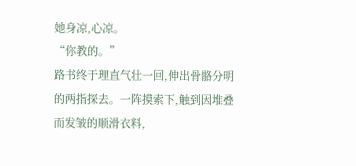她身凉,心凉。
“你教的。”
路书终于理直气壮一回,伸出骨骼分明的两指探去。一阵摸索下,触到因堆叠而发皱的顺滑衣料,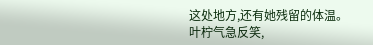这处地方,还有她残留的体温。
叶柠气急反笑,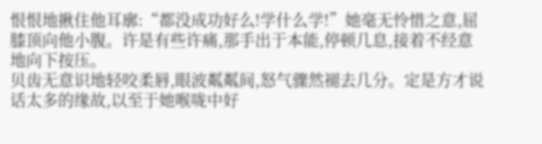恨恨地揪住他耳廓:“都没成功好么!学什么学!”她毫无怜惜之意,屈膝顶向他小腹。许是有些许痛,那手出于本能,停顿几息,接着不经意地向下按压。
贝齿无意识地轻咬柔唇,眼波粼粼间,怒气骤然褪去几分。定是方才说话太多的缘故,以至于她喉咙中好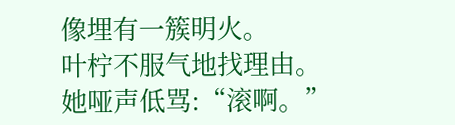像埋有一簇明火。
叶柠不服气地找理由。
她哑声低骂:“滚啊。”